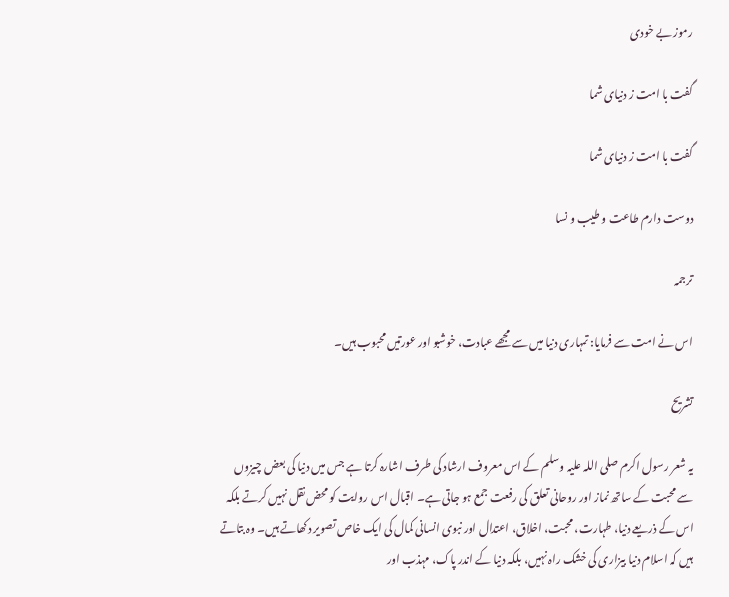رموز بے خودی

گفت با امت ز دنیای شما

گفت با امت ز دنیای شما

دوست دارم طاعت و طیب و نسا

ترجمہ

اس نے امت سے فرمایا: تمہاری دنیا میں سے مجھے عبادت، خوشبو اور عورتیں محبوب ہیں۔

تشریح

یہ شعر رسول اکرم صلی اللہ علیہ وسلم کے اس معروف ارشاد کی طرف اشارہ کرتا ہے جس میں دنیا کی بعض چیزوں سے محبت کے ساتھ نماز اور روحانی تعلق کی رفعت جمع ہو جاتی ہے۔ اقبال اس روایت کو محض نقل نہیں کرتے بلکہ اس کے ذریعے دنیا، طہارت، محبت، اخلاق، اعتدال اور نبوی انسانی کمال کی ایک خاص تصویر دکھاتے ہیں۔ وہ بتاتے ہیں کہ اسلام دنیا بیزاری کی خشک راہ نہیں، بلکہ دنیا کے اندر پاک، مہذب اور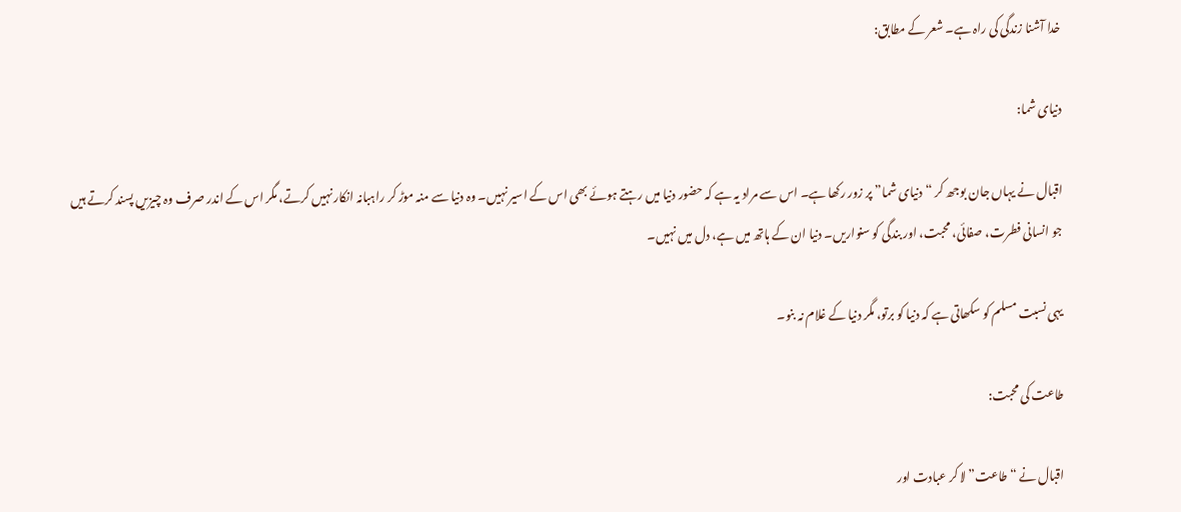خدا آشنا زندگی کی راہ ہے۔ شعر کے مطابق:

دنیای شما:

اقبال نے یہاں جان بوجھ کر “دنیای شما” پر زور رکھا ہے۔ اس سے مراد یہ ہے کہ حضور دنیا میں رہتے ہوئے بھی اس کے اسیر نہیں۔ وہ دنیا سے منہ موڑ کر راہبانہ انکار نہیں کرتے، مگر اس کے اندر صرف وہ چیزیں پسند کرتے ہیں جو انسانی فطرت، صفائی، محبت، اور بندگی کو سنواریں۔ دنیا ان کے ہاتھ میں ہے، دل میں نہیں۔

یہی نسبت مسلم کو سکھاتی ہے کہ دنیا کو برتو، مگر دنیا کے غلام نہ بنو۔

طاعت کی محبت:

اقبال نے “طاعت” لا کر عبادت اور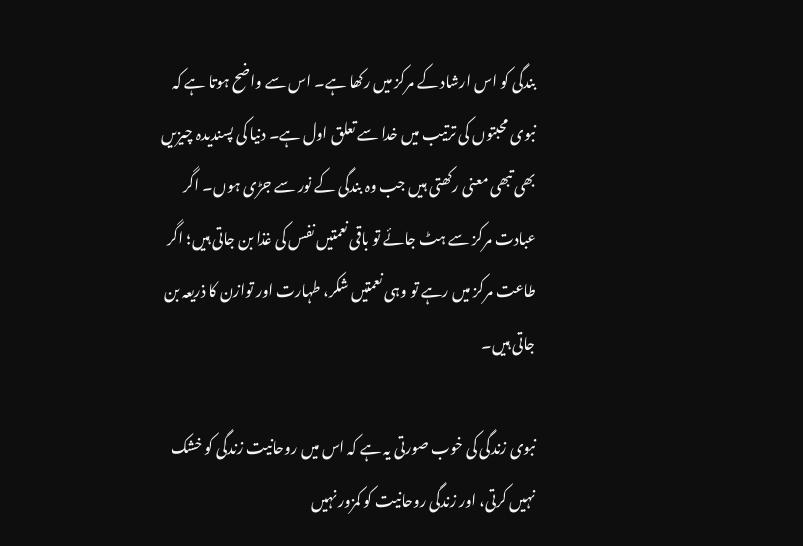بندگی کو اس ارشاد کے مرکز میں رکھا ہے۔ اس سے واضح ہوتا ہے کہ نبوی محبتوں کی ترتیب میں خدا سے تعلق اول ہے۔ دنیا کی پسندیدہ چیزیں بھی تبھی معنی رکھتی ہیں جب وہ بندگی کے نور سے جڑی ہوں۔ اگر عبادت مرکز سے ہٹ جائے تو باقی نعمتیں نفس کی غذا بن جاتی ہیں؛ اگر طاعت مرکز میں رہے تو وہی نعمتیں شکر، طہارت اور توازن کا ذریعہ بن جاتی ہیں۔

نبوی زندگی کی خوب صورتی یہ ہے کہ اس میں روحانیت زندگی کو خشک نہیں کرتی، اور زندگی روحانیت کو کمزور نہیں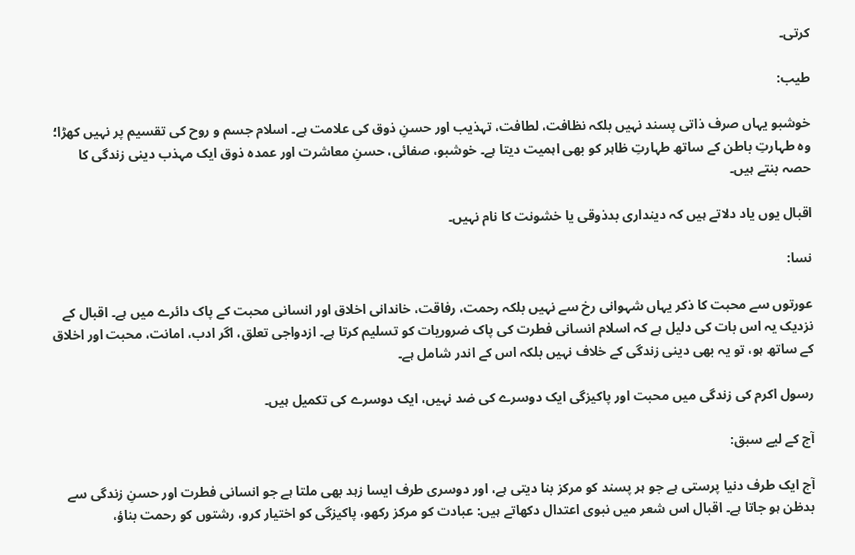کرتی۔

طیب:

خوشبو یہاں صرف ذاتی پسند نہیں بلکہ نظافت، لطافت، تہذیب اور حسنِ ذوق کی علامت ہے۔ اسلام جسم و روح کی تقسیم پر نہیں کھڑا؛ وہ طہارتِ باطن کے ساتھ طہارتِ ظاہر کو بھی اہمیت دیتا ہے۔ خوشبو، صفائی، حسنِ معاشرت اور عمدہ ذوق ایک مہذب دینی زندگی کا حصہ بنتے ہیں۔

اقبال یوں یاد دلاتے ہیں کہ دینداری بدذوقی یا خشونت کا نام نہیں۔

نسا:

عورتوں سے محبت کا ذکر یہاں شہوانی رخ سے نہیں بلکہ رحمت، رفاقت، خاندانی اخلاق اور انسانی محبت کے پاک دائرے میں ہے۔ اقبال کے نزدیک یہ اس بات کی دلیل ہے کہ اسلام انسانی فطرت کی پاک ضروریات کو تسلیم کرتا ہے۔ ازدواجی تعلق، اگر ادب، امانت، محبت اور اخلاق کے ساتھ ہو، تو یہ بھی دینی زندگی کے خلاف نہیں بلکہ اس کے اندر شامل ہے۔

رسول اکرم کی زندگی میں محبت اور پاکیزگی ایک دوسرے کی ضد نہیں، ایک دوسرے کی تکمیل ہیں۔

آج کے لیے سبق:

آج ایک طرف دنیا پرستی ہے جو ہر پسند کو مرکز بنا دیتی ہے، اور دوسری طرف ایسا زہد بھی ملتا ہے جو انسانی فطرت اور حسنِ زندگی سے بدظن ہو جاتا ہے۔ اقبال اس شعر میں نبوی اعتدال دکھاتے ہیں: عبادت کو مرکز رکھو، پاکیزگی کو اختیار کرو، رشتوں کو رحمت بناؤ،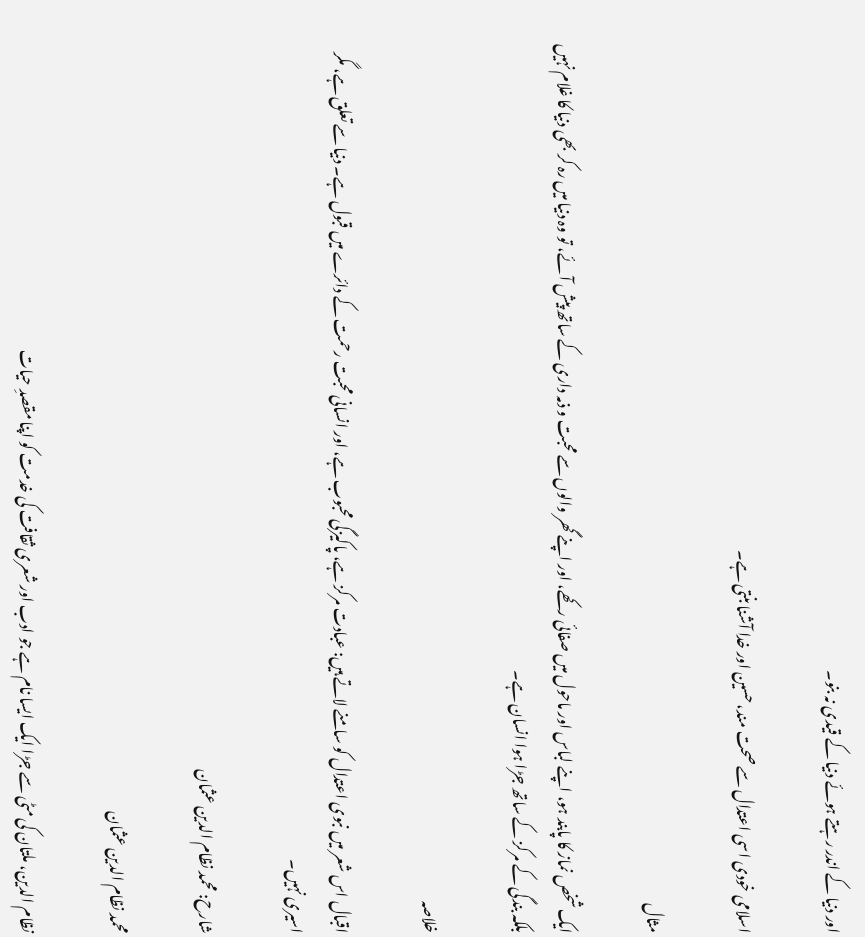اور دنیا کے اندر رہتے ہوئے دنیا کے قیدی نہ بنو۔

اسلامی خودی اسی اعتدال سے صحت مند، حسین اور خدا آشنا بنتی ہے۔

مثال

ایک شخص نماز کا پابند ہو، اپنے لباس اور ماحول میں صفائی رکھے، اور اپنے گھر والوں سے محبت و ذمہ داری کے ساتھ پیش آئے، تو وہ دنیا میں رہ کر بھی دنیا کا غلام نہیں بلکہ بندگی کے مرکز کے ساتھ جڑا ہوا انسان ہے۔

خلاصہ

اقبال اس شعر میں نبوی اعتدال کو سامنے لاتے ہیں: عبادت مرکز ہے، پاکیزگی محبوب ہے، اور انسانی محبت رحمت کے دائرے میں قبول ہے۔ دنیا سے تعلق ہے، مگر اسیری نہیں۔

شارح: محمد نظام الدین عثمان

محمد نظام الدین عثمان

نظام الدین، ملتان کی مٹی سے جڑا ایک ایسا نام ہے جو ادب اور شعری ثقافت کی خدمت کو اپنا مقصدِ حیات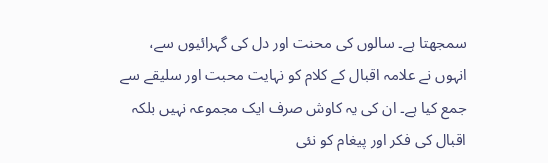سمجھتا ہے۔ سالوں کی محنت اور دل کی گہرائیوں سے، انہوں نے علامہ اقبال کے کلام کو نہایت محبت اور سلیقے سے جمع کیا ہے۔ ان کی یہ کاوش صرف ایک مجموعہ نہیں بلکہ اقبال کی فکر اور پیغام کو نئی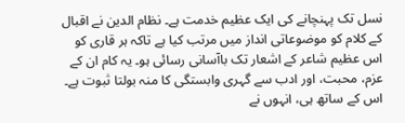نسل تک پہنچانے کی ایک عظیم خدمت ہے۔ نظام الدین نے اقبال کے کلام کو موضوعاتی انداز میں مرتب کیا ہے تاکہ ہر قاری کو اس عظیم شاعر کے اشعار تک باآسانی رسائی ہو۔ یہ کام ان کے عزم، محبت، اور ادب سے گہری وابستگی کا منہ بولتا ثبوت ہے۔ اس کے ساتھ ہی، انہوں نے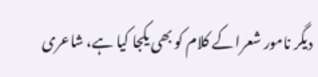دیگر نامور شعرا کے کلام کو بھی یکجا کیا ہے، شاعری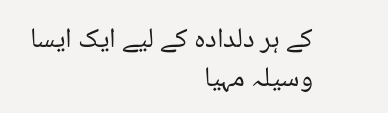کے ہر دلدادہ کے لیے ایک ایسا وسیلہ مہیا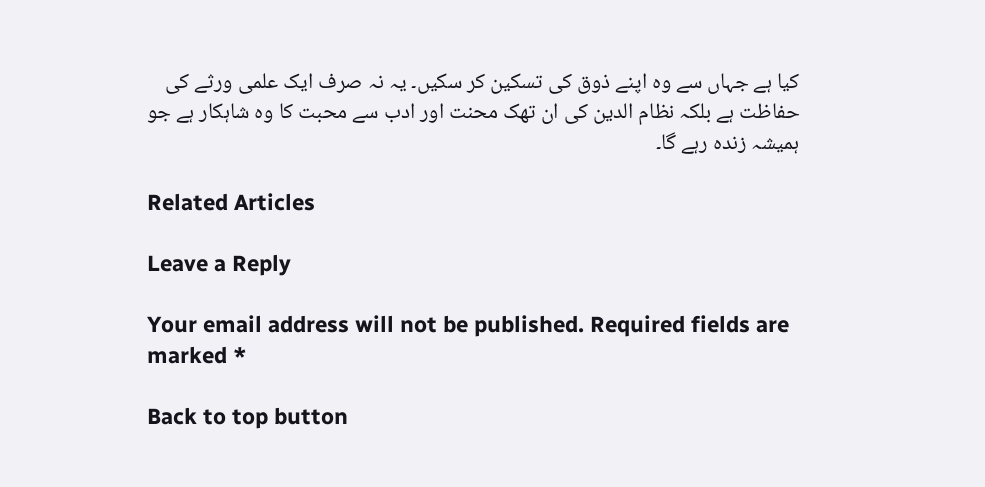کیا ہے جہاں سے وہ اپنے ذوق کی تسکین کر سکیں۔ یہ نہ صرف ایک علمی ورثے کی حفاظت ہے بلکہ نظام الدین کی ان تھک محنت اور ادب سے محبت کا وہ شاہکار ہے جو ہمیشہ زندہ رہے گا۔

Related Articles

Leave a Reply

Your email address will not be published. Required fields are marked *

Back to top button